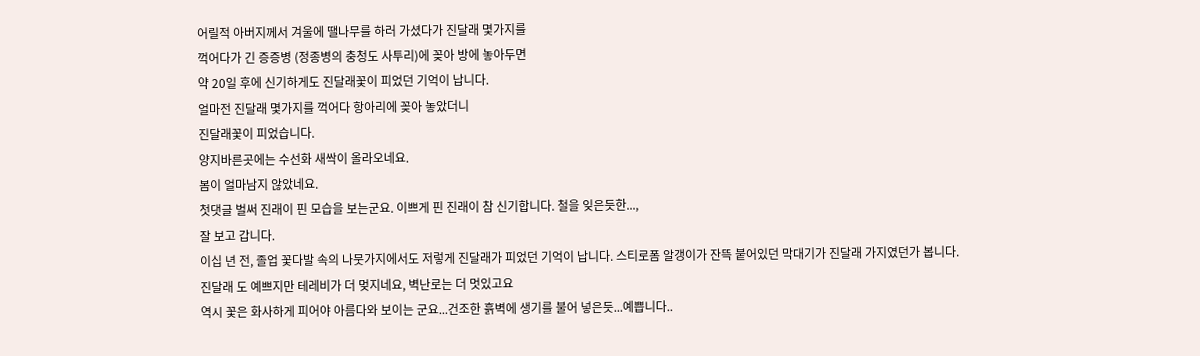어릴적 아버지께서 겨울에 땔나무를 하러 가셨다가 진달래 몇가지를
꺽어다가 긴 증증병 (정종병의 충청도 사투리)에 꽂아 방에 놓아두면
약 20일 후에 신기하게도 진달래꽃이 피었던 기억이 납니다.
얼마전 진달래 몇가지를 꺽어다 항아리에 꽂아 놓았더니
진달래꽃이 피었습니다.
양지바른곳에는 수선화 새싹이 올라오네요.
봄이 얼마남지 않았네요.
첫댓글 벌써 진래이 핀 모습을 보는군요. 이쁘게 핀 진래이 참 신기합니다. 철을 잊은듯한...,
잘 보고 갑니다.
이십 년 전, 졸업 꽃다발 속의 나뭇가지에서도 저렇게 진달래가 피었던 기억이 납니다. 스티로폼 알갱이가 잔뜩 붙어있던 막대기가 진달래 가지였던가 봅니다.
진달래 도 예쁘지만 테레비가 더 멎지네요, 벽난로는 더 멋있고요
역시 꽃은 화사하게 피어야 아름다와 보이는 군요...건조한 흙벽에 생기를 불어 넣은듯...예쁩니다..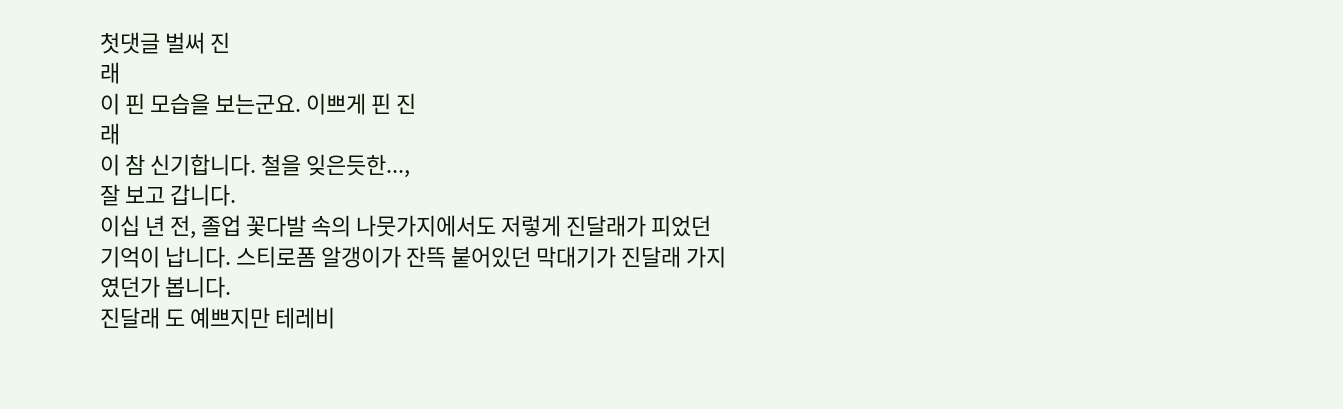첫댓글 벌써 진
래
이 핀 모습을 보는군요. 이쁘게 핀 진
래
이 참 신기합니다. 철을 잊은듯한...,
잘 보고 갑니다.
이십 년 전, 졸업 꽃다발 속의 나뭇가지에서도 저렇게 진달래가 피었던 기억이 납니다. 스티로폼 알갱이가 잔뜩 붙어있던 막대기가 진달래 가지였던가 봅니다.
진달래 도 예쁘지만 테레비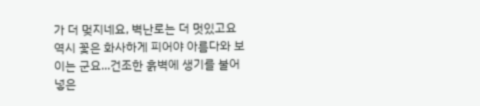가 더 멎지네요, 벽난로는 더 멋있고요
역시 꽃은 화사하게 피어야 아름다와 보이는 군요...건조한 흙벽에 생기를 불어 넣은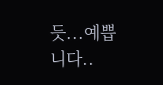듯...예쁩니다..